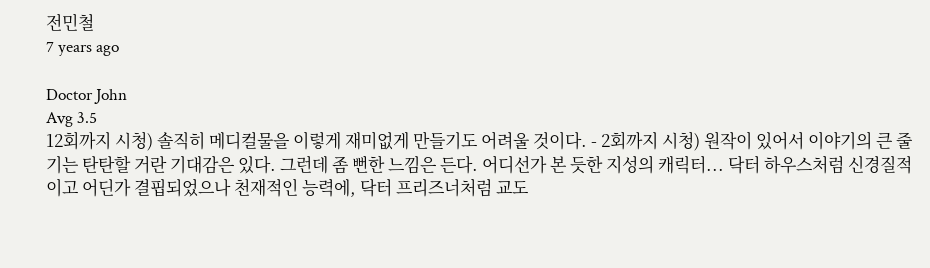전민철
7 years ago

Doctor John
Avg 3.5
12회까지 시청) 솔직히 메디컬물을 이렇게 재미없게 만들기도 어려울 것이다. - 2회까지 시청) 원작이 있어서 이야기의 큰 줄기는 탄탄할 거란 기대감은 있다. 그런데 좀 뻔한 느낌은 든다. 어디선가 본 듯한 지성의 캐릭터... 닥터 하우스처럼 신경질적이고 어딘가 결핍되었으나 천재적인 능력에, 닥터 프리즈너처럼 교도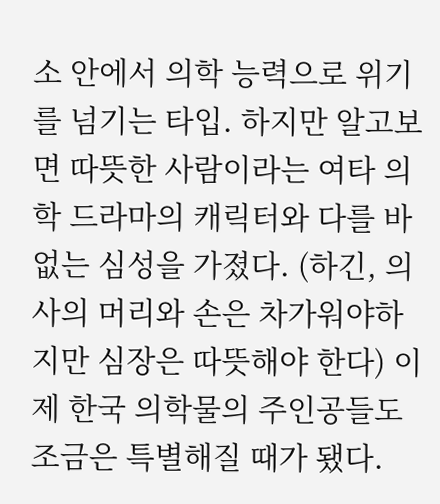소 안에서 의학 능력으로 위기를 넘기는 타입. 하지만 알고보면 따뜻한 사람이라는 여타 의학 드라마의 캐릭터와 다를 바 없는 심성을 가졌다. (하긴, 의사의 머리와 손은 차가워야하지만 심장은 따뜻해야 한다) 이제 한국 의학물의 주인공들도 조금은 특별해질 때가 됐다.